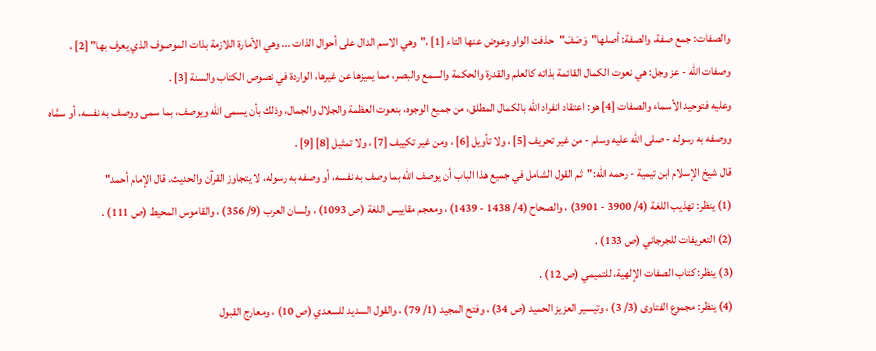والصفات: جمع صفة، والصفة: أصلها"وَصَفَ"حذفت الواو وعوض عنها التاء [1] ،"وهي الاسم الدال على أحوال الذات ... وهي الأمارة اللازمة بذات الموصوف الذي يعرف بها" [2] ، وصفات الله - عز وجل: هي نعوت الكمال القائمة بذاته كالعلم والقدرة والحكمة والسمع والبصر، مما يميزها عن غيرها، الواردة في نصوص الكتاب والسنة [3] .
وعليه فتوحيد الأسماء والصفات [4] هو: اعتقاد انفراد الله بالكمال المطلق، من جميع الوجوه، بنعوت العظمة والجلال والجمال، وذلك بأن يسمى الله ويوصف، بما سمى ووصف به نفسه، أو سمَّاه ووصفه به رسوله - صلى الله عليه وسلم - من غير تحريف [5] ، ولا تأويل [6] ، ومن غير تكييف [7] ، ولا تمثيل [8] [9] .
قال شيخ الإسلام ابن تيمية - رحمه الله:"ثم القول الشامل في جميع هذا الباب أن يوصف الله بما وصف به نفسه، أو وصفه به رسوله، لا يتجاوز القرآن والحديث. قال الإمام أحمد"
(1) ينظر: تهذيب اللغة (4/ 3900 - 3901) ، والصحاح (4/ 1438 - 1439) ، ومعجم مقاييس اللغة (ص 1093) ، ولسان العرب (9/ 356) ، والقاموس المحيط (ص 111) .
(2) التعريفات للجرجاني (ص 133) .
(3) ينظر: كتاب الصفات الإلهية، للتميمي (ص 12) .
(4) ينظر: مجموع الفتاوى (3/ 3) ، وتيسير العزيز الحميد (ص 34) ، وفتح المجيد (1/ 79) ، والقول السديد للسعدي (ص 10) ، ومعارج القبول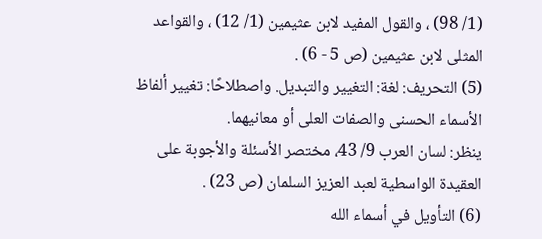(1/ 98) ، والقول المفيد لابن عثيمين (1/ 12) ، والقواعد المثلى لابن عثيمين (ص 5 - 6) .
(5) التحريف: لغة: التغيير والتبديل. واصطلاحًا: تغيير ألفاظ الأسماء الحسنى والصفات العلى أو معانيهما.
ينظر: لسان العرب 9/ 43، مختصر الأسئلة والأجوبة على العقيدة الواسطية لعبد العزيز السلمان (ص 23) .
(6) التأويل في أسماء الله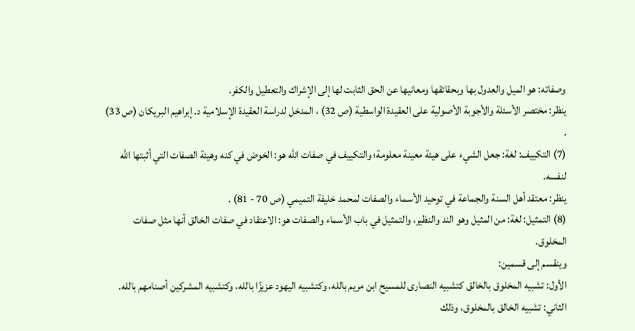وصفاته: هو الميل والعدول بها وبحقائقها ومعانيها عن الحق الثابت لها إلى الإشراك والتعطيل والكفر.
ينظر: مختصر الأسئلة والأجوبة الأصولية على العقيدة الواسطية (ص 32) ، المدخل لدراسة العقيدة الإسلامية د. إبراهيم البريكان (ص 33) .
(7) التكييف: لغة: جعل الشيء على هيئة معينة معلومة؛ والتكييف في صفات الله هو: الخوض في كنه وهيئة الصفات التي أثبتها الله لنفسه.
ينظر: معتقد أهل السنة والجماعة في توحيد الأسماء والصفات لمحمد خليفة التميمي (ص 70 - 81) .
(8) التمثيل: لغة: من المثيل وهو الند والنظير، والتمثيل في باب الأسماء والصفات هو: الاعتقاد في صفات الخالق أنها مثل صفات المخلوق.
وينقسم إلى قسمين:
الأول: تشبيه المخلوق بالخالق كتشبيه النصارى للمسيح ابن مريم بالله، وكتشبيه اليهود عزيزًا بالله، وكتشبيه المشركين أصنامهم بالله.
الثاني: تشبيه الخالق بالمخلوق، وذلك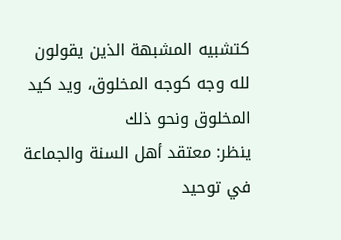كتشبيه المشبهة الذين يقولون لله وجه كوجه المخلوق، ويد كيد المخلوق ونحو ذلك
ينظر: معتقد أهل السنة والجماعة في توحيد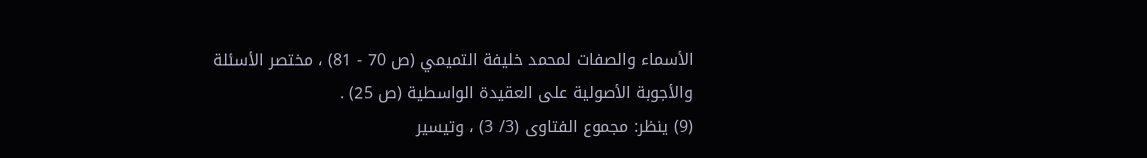الأسماء والصفات لمحمد خليفة التميمي (ص 70 - 81) ، مختصر الأسئلة والأجوبة الأصولية على العقيدة الواسطية (ص 25) .
(9) ينظر: مجموع الفتاوى (3/ 3) ، وتيسير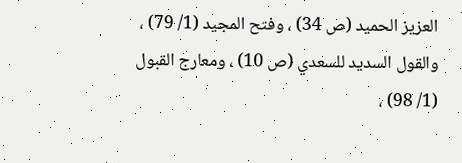العزيز الحميد (ص 34) ، وفتح المجيد (1/ 79) ، والقول السديد للسعدي (ص 10) ، ومعارج القبول (1/ 98) ،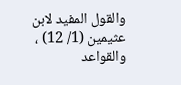والقول المفيد لابن عثيمين (1/ 12) ، والقواعد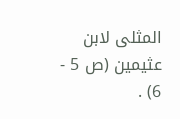المثلى لابن عثيمين (ص 5 - 6) .